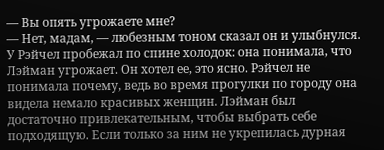— Вы опять угрожаете мне?
— Нет, мадам, — любезным тоном сказал он и улыбнулся. У Рэйчел пробежал по спине холодок: она понимала, что Лэйман угрожает. Он хотел ее, это ясно. Рэйчел не понимала почему, ведь во время прогулки по городу она видела немало красивых женщин. Лэйман был достаточно привлекательным, чтобы выбрать себе подходящую. Если только за ним не укрепилась дурная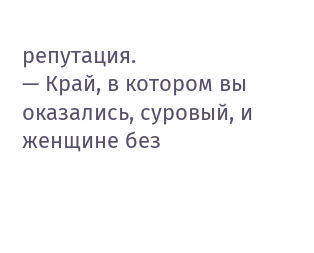репутация.
— Край, в котором вы оказались, суровый, и женщине без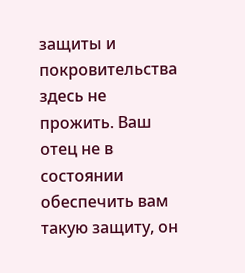защиты и покровительства здесь не прожить. Ваш отец не в состоянии обеспечить вам такую защиту, он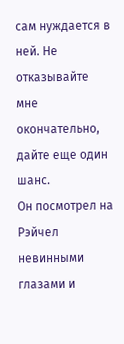сам нуждается в ней. Не отказывайте мне окончательно, дайте еще один шанс.
Он посмотрел на Рэйчел невинными глазами и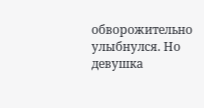обворожительно улыбнулся. Но девушка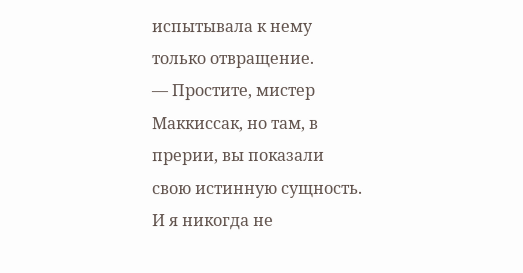испытывала к нему только отвращение.
— Простите, мистер Маккиссак, но там, в прерии, вы показали свою истинную сущность. И я никогда не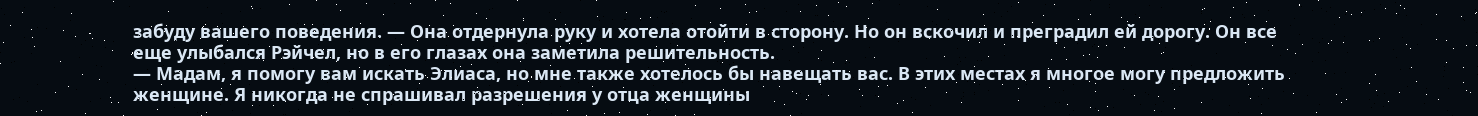забуду вашего поведения. — Она отдернула руку и хотела отойти в сторону. Но он вскочил и преградил ей дорогу. Он все еще улыбался Рэйчел, но в его глазах она заметила решительность.
— Мадам, я помогу вам искать Элиаса, но мне также хотелось бы навещать вас. В этих местах я многое могу предложить женщине. Я никогда не спрашивал разрешения у отца женщины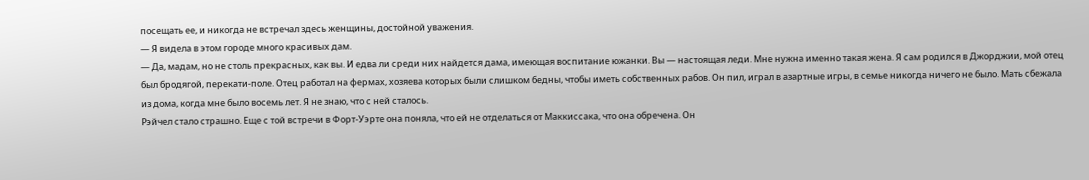посещать ее, и никогда не встречал здесь женщины, достойной уважения.
— Я видела в этом городе много красивых дам.
— Да, мадам, но не столь прекрасных, как вы. И едва ли среди них найдется дама, имеющая воспитание южанки. Вы — настоящая леди. Мне нужна именно такая жена. Я сам родился в Джорджии, мой отец был бродягой, перекати-поле. Отец работал на фермах, хозяева которых были слишком бедны, чтобы иметь собственных рабов. Он пил, играл в азартные игры, в семье никогда ничего не было. Мать сбежала из дома, когда мне было восемь лет. Я не знаю, что с ней сталось.
Рэйчел стало страшно. Еще с той встречи в Форт-Уэрте она поняла, что ей не отделаться от Маккиссака, что она обречена. Он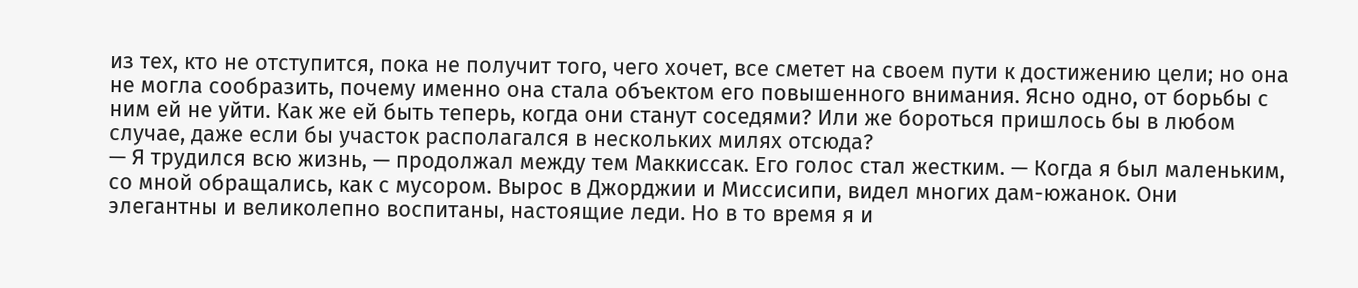из тех, кто не отступится, пока не получит того, чего хочет, все сметет на своем пути к достижению цели; но она не могла сообразить, почему именно она стала объектом его повышенного внимания. Ясно одно, от борьбы с ним ей не уйти. Как же ей быть теперь, когда они станут соседями? Или же бороться пришлось бы в любом случае, даже если бы участок располагался в нескольких милях отсюда?
— Я трудился всю жизнь, — продолжал между тем Маккиссак. Его голос стал жестким. — Когда я был маленьким, со мной обращались, как с мусором. Вырос в Джорджии и Миссисипи, видел многих дам-южанок. Они элегантны и великолепно воспитаны, настоящие леди. Но в то время я и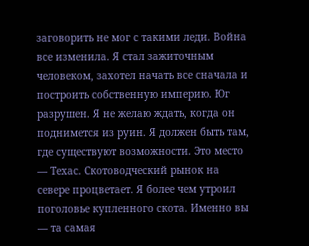заговорить не мог с такими леди. Война все изменила. Я стал зажиточным человеком, захотел начать все сначала и построить собственную империю. Юг разрушен. Я не желаю ждать, когда он поднимется из руин. Я должен быть там, где существуют возможности. Это место — Техас. Скотоводческий рынок на севере процветает. Я более чем утроил поголовье купленного скота. Именно вы — та самая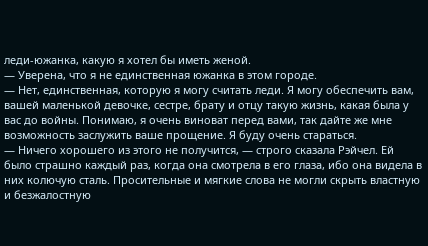леди-южанка, какую я хотел бы иметь женой.
— Уверена, что я не единственная южанка в этом городе.
— Нет, единственная, которую я могу считать леди. Я могу обеспечить вам, вашей маленькой девочке, сестре, брату и отцу такую жизнь, какая была у вас до войны. Понимаю, я очень виноват перед вами, так дайте же мне возможность заслужить ваше прощение. Я буду очень стараться.
— Ничего хорошего из этого не получится, — строго сказала Рэйчел. Ей было страшно каждый раз, когда она смотрела в его глаза, ибо она видела в них колючую сталь. Просительные и мягкие слова не могли скрыть властную и безжалостную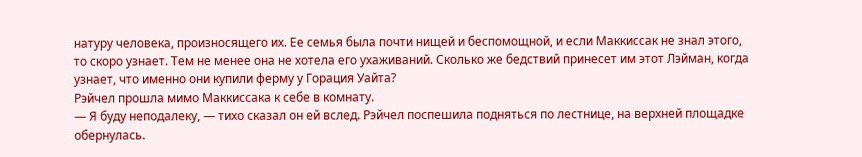натуру человека, произносящего их. Ее семья была почти нищей и беспомощной, и если Маккиссак не знал этого, то скоро узнает. Тем не менее она не хотела его ухаживаний. Сколько же бедствий принесет им этот Лэйман, когда узнает, что именно они купили ферму у Горация Уайта?
Рэйчел прошла мимо Маккиссака к себе в комнату.
— Я буду неподалеку, — тихо сказал он ей вслед. Рэйчел поспешила подняться по лестнице, на верхней площадке обернулась.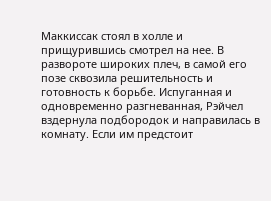Маккиссак стоял в холле и прищурившись смотрел на нее. В развороте широких плеч, в самой его позе сквозила решительность и готовность к борьбе. Испуганная и одновременно разгневанная, Рэйчел вздернула подбородок и направилась в комнату. Если им предстоит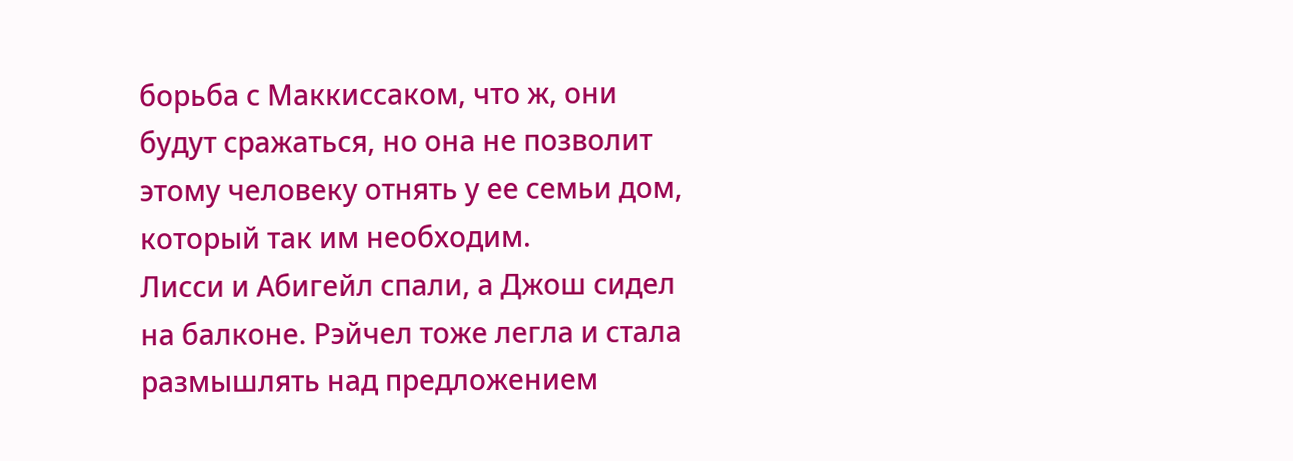борьба с Маккиссаком, что ж, они будут сражаться, но она не позволит этому человеку отнять у ее семьи дом, который так им необходим.
Лисси и Абигейл спали, а Джош сидел на балконе. Рэйчел тоже легла и стала размышлять над предложением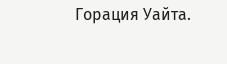Горация Уайта.